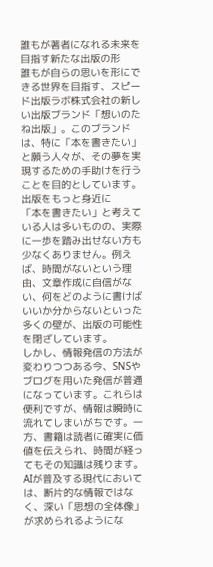誰もが著者になれる未来を目指す新たな出版の形
誰もが自らの思いを形にできる世界を目指す、スピード出版ラボ株式会社の新しい出版ブランド「想いのたね出版」。このブランドは、特に「本を書きたい」と願う人々が、その夢を実現するための手助けを行うことを目的としています。
出版をもっと身近に
「本を書きたい」と考えている人は多いものの、実際に一歩を踏み出せない方も少なくありません。例えば、時間がないという理由、文章作成に自信がない、何をどのように書けばいいか分からないといった多くの壁が、出版の可能性を閉ざしています。
しかし、情報発信の方法が変わりつつある今、SNSやブログを用いた発信が普通になっています。これらは便利ですが、情報は瞬時に流れてしまいがちです。一方、書籍は読者に確実に価値を伝えられ、時間が経ってもその知識は残ります。AIが普及する現代においては、断片的な情報ではなく、深い「思想の全体像」が求められるようにな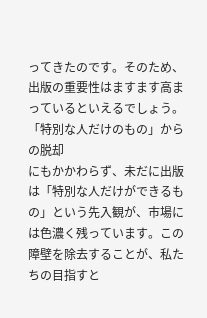ってきたのです。そのため、出版の重要性はますます高まっているといえるでしょう。
「特別な人だけのもの」からの脱却
にもかかわらず、未だに出版は「特別な人だけができるもの」という先入観が、市場には色濃く残っています。この障壁を除去することが、私たちの目指すと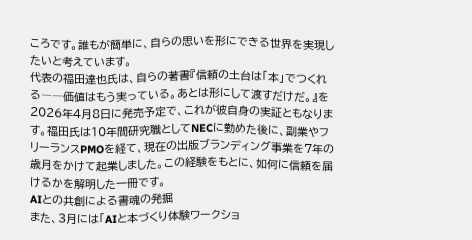ころです。誰もが簡単に、自らの思いを形にできる世界を実現したいと考えています。
代表の福田達也氏は、自らの著書『信頼の土台は「本」でつくれる――価値はもう実っている。あとは形にして渡すだけだ。』を2026年4月8日に発売予定で、これが彼自身の実証ともなります。福田氏は10年間研究職としてNECに勤めた後に、副業やフリーランスPMOを経て、現在の出版ブランディング事業を7年の歳月をかけて起業しました。この経験をもとに、如何に信頼を届けるかを解明した一冊です。
AIとの共創による書魂の発掘
また、3月には「AIと本づくり体験ワークショ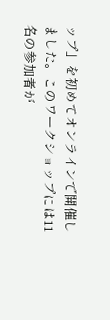ップ」を初めてオンラインで開催しました。このワークショップには11名の参加者が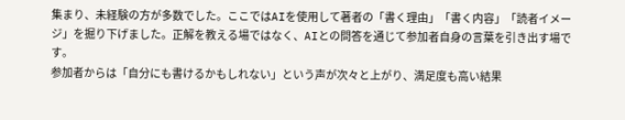集まり、未経験の方が多数でした。ここではAIを使用して著者の「書く理由」「書く内容」「読者イメージ」を掘り下げました。正解を教える場ではなく、AIとの問答を通じて参加者自身の言葉を引き出す場です。
参加者からは「自分にも書けるかもしれない」という声が次々と上がり、満足度も高い結果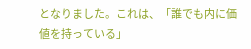となりました。これは、「誰でも内に価値を持っている」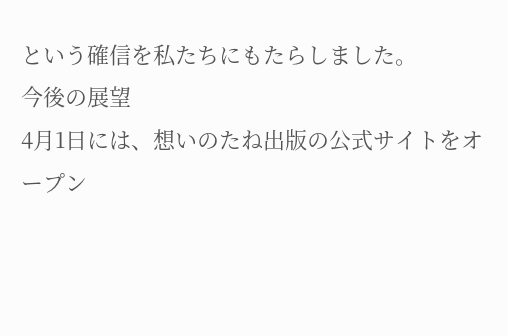という確信を私たちにもたらしました。
今後の展望
4月1日には、想いのたね出版の公式サイトをオープン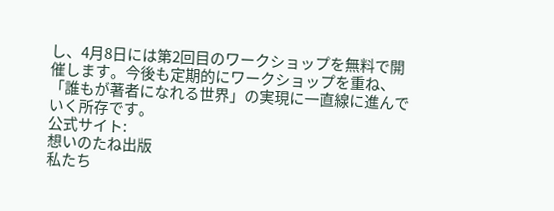し、4月8日には第2回目のワークショップを無料で開催します。今後も定期的にワークショップを重ね、「誰もが著者になれる世界」の実現に一直線に進んでいく所存です。
公式サイト:
想いのたね出版
私たち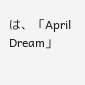は、「April Dream」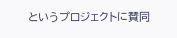というプロジェクトに賛同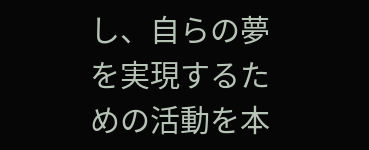し、自らの夢を実現するための活動を本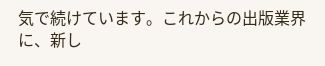気で続けています。これからの出版業界に、新し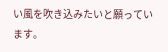い風を吹き込みたいと願っています。